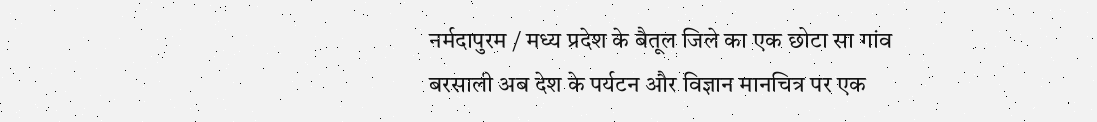नर्मदापुरम / मध्य प्रदेश के बैतूल जिले का एक छोटा सा गांव बरसाली अब देश के पर्यटन और विज्ञान मानचित्र पर एक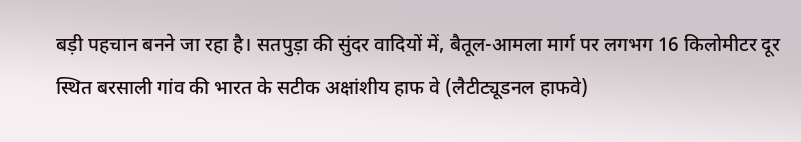बड़ी पहचान बनने जा रहा है। सतपुड़ा की सुंदर वादियों में, बैतूल-आमला मार्ग पर लगभग 16 किलोमीटर दूर स्थित बरसाली गांव की भारत के सटीक अक्षांशीय हाफ वे (लैटीट्यूडनल हाफवे)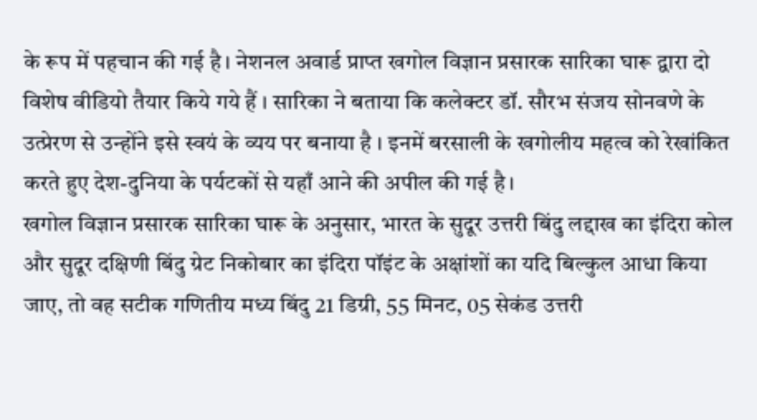के रूप में पहचान की गई है। नेशनल अवार्ड प्राप्त खगोल विज्ञान प्रसारक सारिका घारू द्वारा दो विशेष वीडियो तैयार किये गये हैं । सारिका ने बताया कि कलेक्टर डॉ. सौरभ संजय सोनवणे के उत्प्रेरण से उन्होंने इसे स्वयं के व्यय पर बनाया है । इनमें बरसाली के खगोलीय महत्व को रेखांकित करते हुए देश-दुनिया के पर्यटकों से यहाँ आने की अपील की गई है।
खगोल विज्ञान प्रसारक सारिका घारू के अनुसार, भारत के सुदूर उत्तरी बिंदु लद्दाख का इंदिरा कोल और सुदूर दक्षिणी बिंदु ग्रेट निकोबार का इंदिरा पॉइंट के अक्षांशों का यदि बिल्कुल आधा किया जाए, तो वह सटीक गणितीय मध्य बिंदु 21 डिग्री, 55 मिनट, 05 सेकंड उत्तरी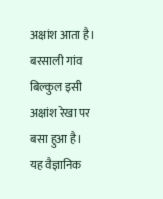अक्षांश आता है। बरसाली गांव बिल्कुल इसी अक्षांश रेखा पर बसा हुआ है। यह वैज्ञानिक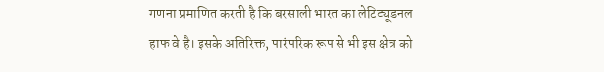गणना प्रमाणित करती है कि बरसाली भारत का लेटिट्यूडनल हाफ वे है। इसके अतिरिक्त, पारंपरिक रूप से भी इस क्षेत्र को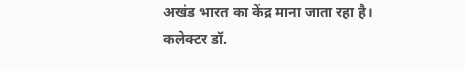अखंड भारत का केंद्र माना जाता रहा है।
कलेक्टर डॉ.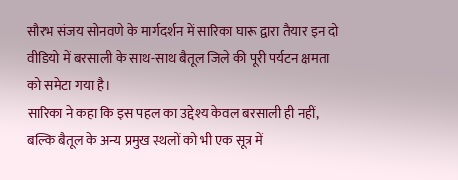सौरभ संजय सोनवणे के मार्गदर्शन में सारिका घारू द्वारा तैयार इन दो वीडियो में बरसाली के साथ-साथ बैतूल जिले की पूरी पर्यटन क्षमता को समेटा गया है।
सारिका ने कहा कि इस पहल का उद्देश्य केवल बरसाली ही नहीं, बल्कि बैतूल के अन्य प्रमुख स्थलों को भी एक सूत्र में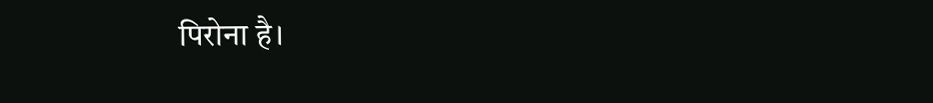पिरोना है।